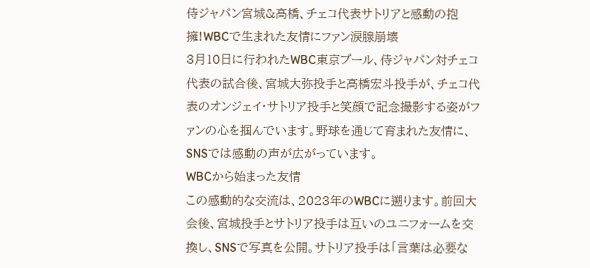侍ジャパン宮城&高橋、チェコ代表サトリアと感動の抱擁!WBCで生まれた友情にファン涙腺崩壊
3月10日に行われたWBC東京プール、侍ジャパン対チェコ代表の試合後、宮城大弥投手と高橋宏斗投手が、チェコ代表のオンジェイ・サトリア投手と笑顔で記念撮影する姿がファンの心を掴んでいます。野球を通じて育まれた友情に、SNSでは感動の声が広がっています。
WBCから始まった友情
この感動的な交流は、2023年のWBCに遡ります。前回大会後、宮城投手とサトリア投手は互いのユニフォームを交換し、SNSで写真を公開。サトリア投手は「言葉は必要な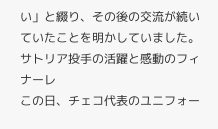い」と綴り、その後の交流が続いていたことを明かしていました。
サトリア投手の活躍と感動のフィナーレ
この日、チェコ代表のユニフォー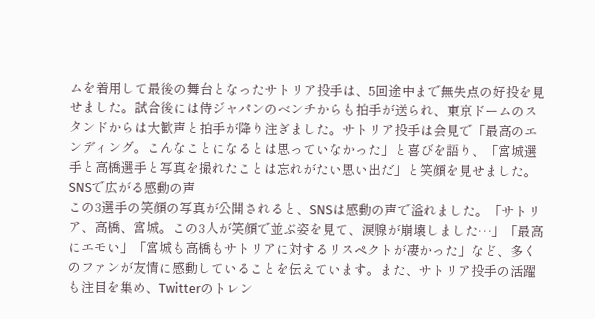ムを着用して最後の舞台となったサトリア投手は、5回途中まで無失点の好投を見せました。試合後には侍ジャパンのベンチからも拍手が送られ、東京ドームのスタンドからは大歓声と拍手が降り注ぎました。サトリア投手は会見で「最高のエンディング。こんなことになるとは思っていなかった」と喜びを語り、「宮城選手と高橋選手と写真を撮れたことは忘れがたい思い出だ」と笑顔を見せました。
SNSで広がる感動の声
この3選手の笑顔の写真が公開されると、SNSは感動の声で溢れました。「サトリア、高橋、宮城。この3人が笑顔で並ぶ姿を見て、涙腺が崩壊しました…」「最高にエモい」「宮城も高橋もサトリアに対するリスペクトが凄かった」など、多くのファンが友情に感動していることを伝えています。また、サトリア投手の活躍も注目を集め、Twitterのトレン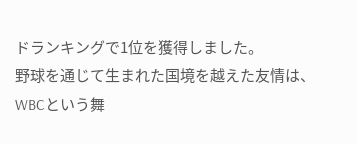ドランキングで1位を獲得しました。
野球を通じて生まれた国境を越えた友情は、WBCという舞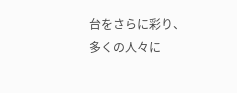台をさらに彩り、多くの人々に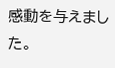感動を与えました。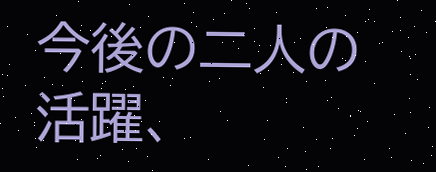今後の二人の活躍、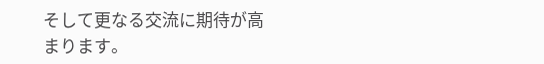そして更なる交流に期待が高まります。